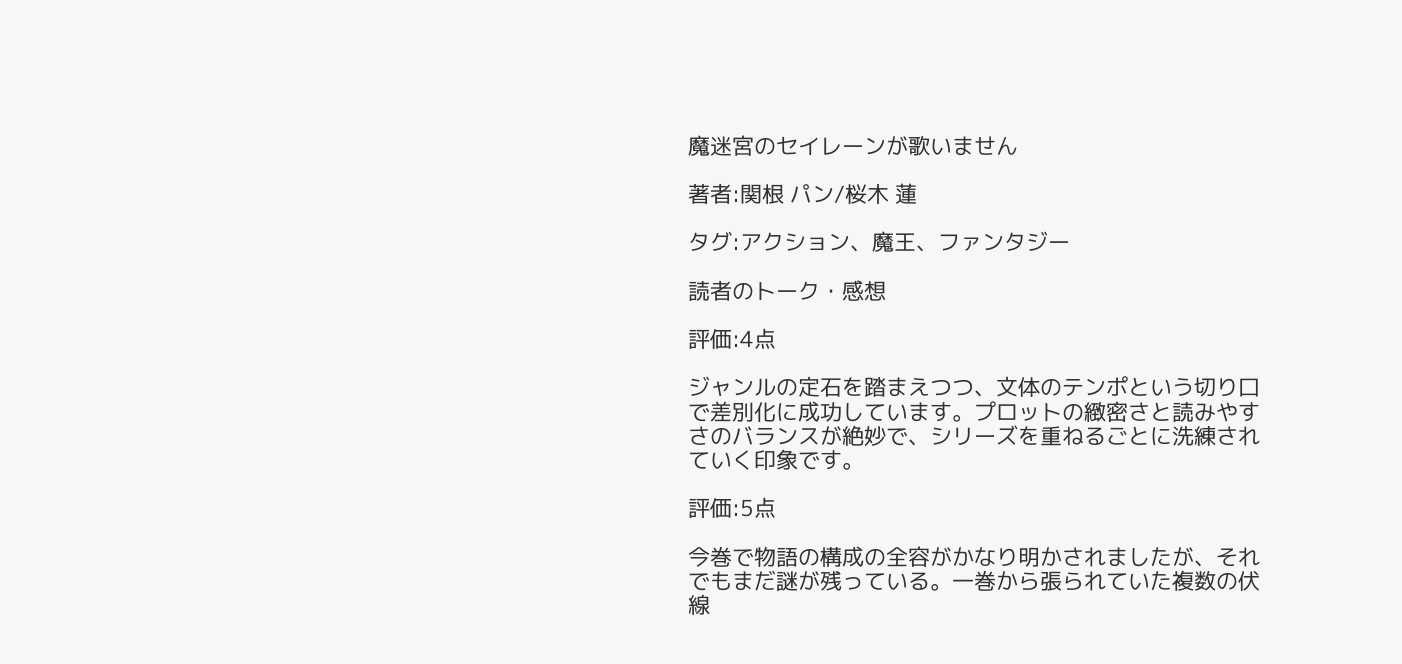魔迷宮のセイレーンが歌いません

著者:関根 パン/桜木 蓮

タグ:アクション、魔王、ファンタジー

読者のトーク・感想

評価:4点

ジャンルの定石を踏まえつつ、文体のテンポという切り口で差別化に成功しています。プロットの緻密さと読みやすさのバランスが絶妙で、シリーズを重ねるごとに洗練されていく印象です。

評価:5点

今巻で物語の構成の全容がかなり明かされましたが、それでもまだ謎が残っている。一巻から張られていた複数の伏線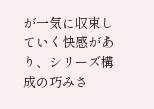が一気に収束していく快感があり、シリーズ構成の巧みさ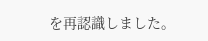を再認識しました。